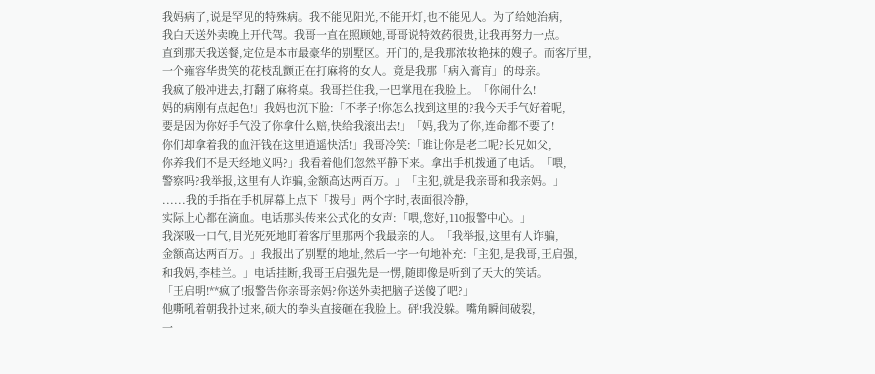我妈病了,说是罕见的特殊病。我不能见阳光,不能开灯,也不能见人。为了给她治病,
我白天送外卖晚上开代驾。我哥一直在照顾她,哥哥说特效药很贵,让我再努力一点。
直到那天我送餐,定位是本市最豪华的别墅区。开门的,是我那浓妆艳抹的嫂子。而客厅里,
一个雍容华贵笑的花枝乱颤正在打麻将的女人。竟是我那「病入膏肓」的母亲。
我疯了般冲进去,打翻了麻将桌。我哥拦住我,一巴掌甩在我脸上。「你闹什么!
妈的病刚有点起色!」我妈也沉下脸:「不孝子!你怎么找到这里的?我今天手气好着呢,
要是因为你好手气没了你拿什么赔,快给我滚出去!」「妈,我为了你,连命都不要了!
你们却拿着我的血汗钱在这里逍遥快活!」我哥冷笑:「谁让你是老二呢?长兄如父,
你养我们不是天经地义吗?」我看着他们忽然平静下来。拿出手机拨通了电话。「喂,
警察吗?我举报,这里有人诈骗,金额高达两百万。」「主犯,就是我亲哥和我亲妈。」
......我的手指在手机屏幕上点下「拨号」两个字时,表面很冷静,
实际上心都在滴血。电话那头传来公式化的女声:「喂,您好,110报警中心。」
我深吸一口气,目光死死地盯着客厅里那两个我最亲的人。「我举报,这里有人诈骗,
金额高达两百万。」我报出了别墅的地址,然后一字一句地补充:「主犯,是我哥,王启强,
和我妈,李桂兰。」电话挂断,我哥王启强先是一愣,随即像是听到了天大的笑话。
「王启明!**疯了!报警告你亲哥亲妈?你送外卖把脑子送傻了吧?」
他嘶吼着朝我扑过来,硕大的拳头直接砸在我脸上。砰!我没躲。嘴角瞬间破裂,
一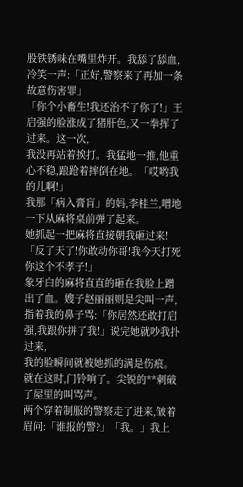股铁锈味在嘴里炸开。我舔了舔血,冷笑一声:「正好,警察来了再加一条故意伤害罪」
「你个小畜生!我还治不了你了!」王启强的脸涨成了猪肝色,又一拳挥了过来。这一次,
我没再站着挨打。我猛地一推,他重心不稳,踉跄着摔倒在地。「哎哟我的儿啊!」
我那「病入膏肓」的妈,李桂兰,噌地一下从麻将桌前弹了起来。
她抓起一把麻将直接朝我砸过来!「反了天了!你敢动你哥!我今天打死你这个不孝子!」
象牙白的麻将直直的砸在我脸上蹭出了血。嫂子赵丽丽则是尖叫一声,
指着我的鼻子骂:「你居然还敢打启强,我跟你拼了我!」说完她就吵我扑过来,
我的脸瞬间就被她抓的满是伤痕。就在这时,门铃响了。尖锐的**刺破了屋里的叫骂声。
两个穿着制服的警察走了进来,皱着眉问:「谁报的警?」「我。」我上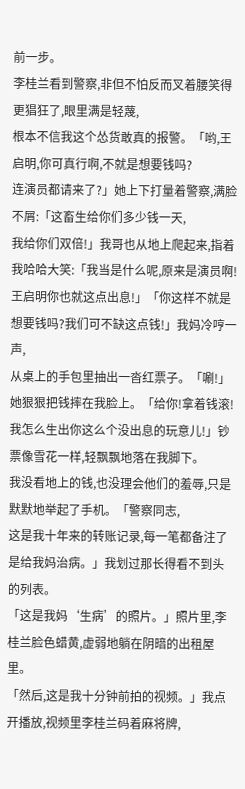前一步。
李桂兰看到警察,非但不怕反而叉着腰笑得更猖狂了,眼里满是轻蔑,
根本不信我这个怂货敢真的报警。「哟,王启明,你可真行啊,不就是想要钱吗?
连演员都请来了?」她上下打量着警察,满脸不屑:「这畜生给你们多少钱一天,
我给你们双倍!」我哥也从地上爬起来,指着我哈哈大笑:「我当是什么呢,原来是演员啊!
王启明你也就这点出息!」「你这样不就是想要钱吗?我们可不缺这点钱!」我妈冷哼一声,
从桌上的手包里抽出一沓红票子。「唰!」她狠狠把钱摔在我脸上。「给你!拿着钱滚!
我怎么生出你这么个没出息的玩意儿!」钞票像雪花一样,轻飘飘地落在我脚下。
我没看地上的钱,也没理会他们的羞辱,只是默默地举起了手机。「警察同志,
这是我十年来的转账记录,每一笔都备注了是给我妈治病。」我划过那长得看不到头的列表。
「这是我妈‘生病’的照片。」照片里,李桂兰脸色蜡黄,虚弱地躺在阴暗的出租屋里。
「然后,这是我十分钟前拍的视频。」我点开播放,视频里李桂兰码着麻将牌,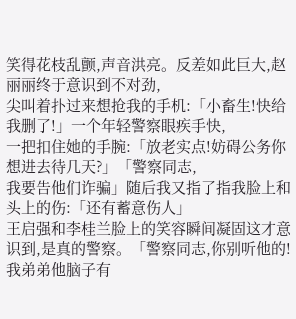笑得花枝乱颤,声音洪亮。反差如此巨大,赵丽丽终于意识到不对劲,
尖叫着扑过来想抢我的手机:「小畜生!快给我删了!」一个年轻警察眼疾手快,
一把扣住她的手腕:「放老实点!妨碍公务你想进去待几天?」「警察同志,
我要告他们诈骗」随后我又指了指我脸上和头上的伤:「还有蓄意伤人」
王启强和李桂兰脸上的笑容瞬间凝固这才意识到,是真的警察。「警察同志,你别听他的!
我弟弟他脑子有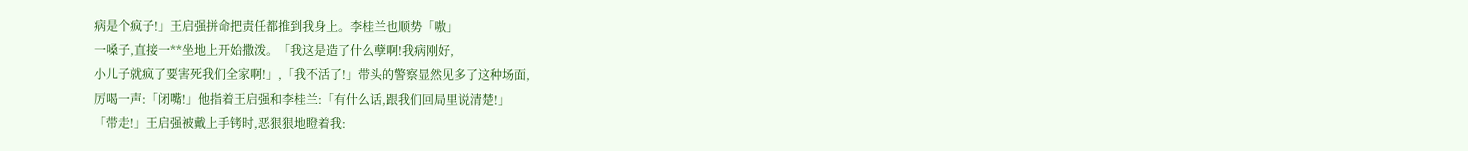病是个疯子!」王启强拼命把责任都推到我身上。李桂兰也顺势「嗷」
一嗓子,直接一**坐地上开始撒泼。「我这是造了什么孽啊!我病刚好,
小儿子就疯了要害死我们全家啊!」,「我不活了!」带头的警察显然见多了这种场面,
厉喝一声:「闭嘴!」他指着王启强和李桂兰:「有什么话,跟我们回局里说清楚!」
「带走!」王启强被戴上手铐时,恶狠狠地瞪着我: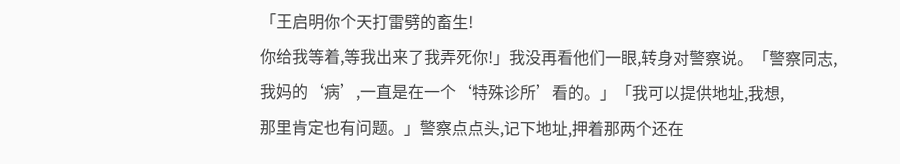「王启明你个天打雷劈的畜生!
你给我等着,等我出来了我弄死你!」我没再看他们一眼,转身对警察说。「警察同志,
我妈的‘病’,一直是在一个‘特殊诊所’看的。」「我可以提供地址,我想,
那里肯定也有问题。」警察点点头,记下地址,押着那两个还在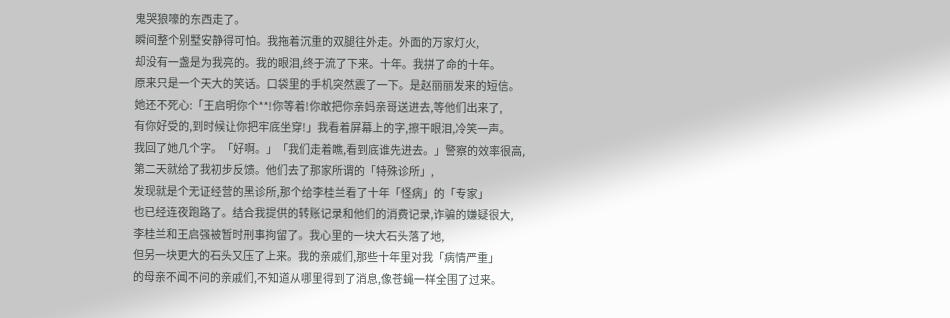鬼哭狼嚎的东西走了。
瞬间整个别墅安静得可怕。我拖着沉重的双腿往外走。外面的万家灯火,
却没有一盏是为我亮的。我的眼泪,终于流了下来。十年。我拼了命的十年。
原来只是一个天大的笑话。口袋里的手机突然震了一下。是赵丽丽发来的短信。
她还不死心:「王启明你个**!你等着!你敢把你亲妈亲哥送进去,等他们出来了,
有你好受的,到时候让你把牢底坐穿!」我看着屏幕上的字,擦干眼泪,冷笑一声。
我回了她几个字。「好啊。」「我们走着瞧,看到底谁先进去。」警察的效率很高,
第二天就给了我初步反馈。他们去了那家所谓的「特殊诊所」,
发现就是个无证经营的黑诊所,那个给李桂兰看了十年「怪病」的「专家」
也已经连夜跑路了。结合我提供的转账记录和他们的消费记录,诈骗的嫌疑很大,
李桂兰和王启强被暂时刑事拘留了。我心里的一块大石头落了地,
但另一块更大的石头又压了上来。我的亲戚们,那些十年里对我「病情严重」
的母亲不闻不问的亲戚们,不知道从哪里得到了消息,像苍蝇一样全围了过来。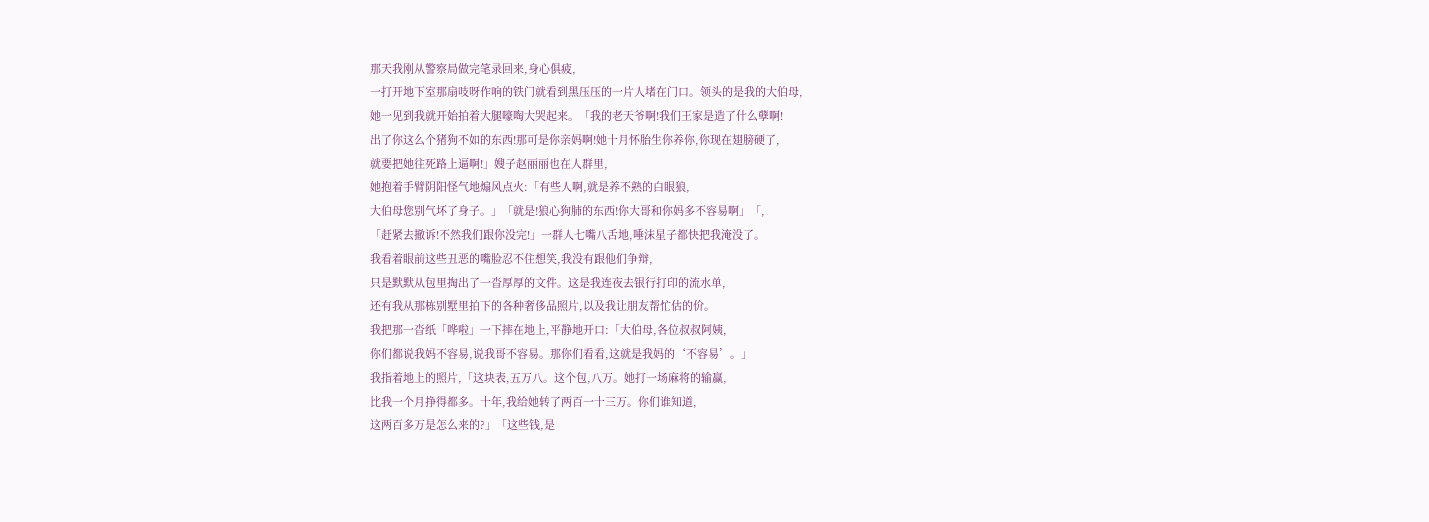那天我刚从警察局做完笔录回来,身心俱疲,
一打开地下室那扇吱呀作响的铁门就看到黑压压的一片人堵在门口。领头的是我的大伯母,
她一见到我就开始拍着大腿嚎啕大哭起来。「我的老天爷啊!我们王家是造了什么孽啊!
出了你这么个猪狗不如的东西!那可是你亲妈啊!她十月怀胎生你养你,你现在翅膀硬了,
就要把她往死路上逼啊!」嫂子赵丽丽也在人群里,
她抱着手臂阴阳怪气地煽风点火:「有些人啊,就是养不熟的白眼狼,
大伯母您别气坏了身子。」「就是!狼心狗肺的东西!你大哥和你妈多不容易啊」「,
「赶紧去撤诉!不然我们跟你没完!」一群人七嘴八舌地,唾沫星子都快把我淹没了。
我看着眼前这些丑恶的嘴脸忍不住想笑,我没有跟他们争辩,
只是默默从包里掏出了一沓厚厚的文件。这是我连夜去银行打印的流水单,
还有我从那栋别墅里拍下的各种奢侈品照片,以及我让朋友帮忙估的价。
我把那一沓纸「哗啦」一下摔在地上,平静地开口:「大伯母,各位叔叔阿姨,
你们都说我妈不容易,说我哥不容易。那你们看看,这就是我妈的‘不容易’。」
我指着地上的照片,「这块表,五万八。这个包,八万。她打一场麻将的输赢,
比我一个月挣得都多。十年,我给她转了两百一十三万。你们谁知道,
这两百多万是怎么来的?」「这些钱,是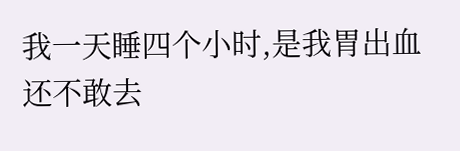我一天睡四个小时,是我胃出血还不敢去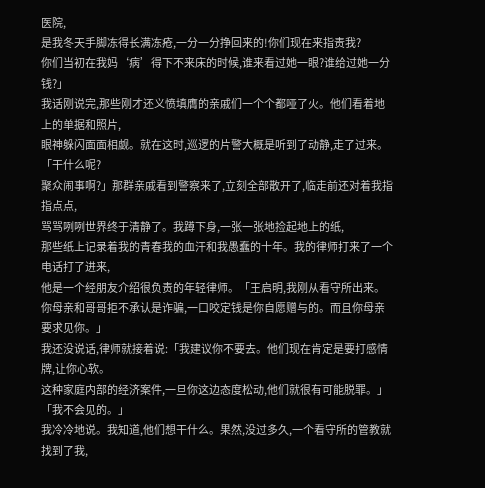医院,
是我冬天手脚冻得长满冻疮,一分一分挣回来的!你们现在来指责我?
你们当初在我妈‘病’得下不来床的时候,谁来看过她一眼?谁给过她一分钱?」
我话刚说完,那些刚才还义愤填膺的亲戚们一个个都哑了火。他们看着地上的单据和照片,
眼神躲闪面面相觑。就在这时,巡逻的片警大概是听到了动静,走了过来。「干什么呢?
聚众闹事啊?」那群亲戚看到警察来了,立刻全部散开了,临走前还对着我指指点点,
骂骂咧咧世界终于清静了。我蹲下身,一张一张地捡起地上的纸,
那些纸上记录着我的青春我的血汗和我愚蠢的十年。我的律师打来了一个电话打了进来,
他是一个经朋友介绍很负责的年轻律师。「王启明,我刚从看守所出来。
你母亲和哥哥拒不承认是诈骗,一口咬定钱是你自愿赠与的。而且你母亲要求见你。」
我还没说话,律师就接着说:「我建议你不要去。他们现在肯定是要打感情牌,让你心软。
这种家庭内部的经济案件,一旦你这边态度松动,他们就很有可能脱罪。」「我不会见的。」
我冷冷地说。我知道,他们想干什么。果然,没过多久,一个看守所的管教就找到了我,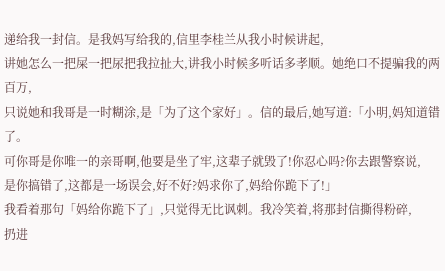递给我一封信。是我妈写给我的,信里李桂兰从我小时候讲起,
讲她怎么一把屎一把尿把我拉扯大,讲我小时候多听话多孝顺。她绝口不提骗我的两百万,
只说她和我哥是一时糊涂,是「为了这个家好」。信的最后,她写道:「小明,妈知道错了。
可你哥是你唯一的亲哥啊,他要是坐了牢,这辈子就毁了!你忍心吗?你去跟警察说,
是你搞错了,这都是一场误会,好不好?妈求你了,妈给你跪下了!」
我看着那句「妈给你跪下了」,只觉得无比讽刺。我冷笑着,将那封信撕得粉碎,
扔进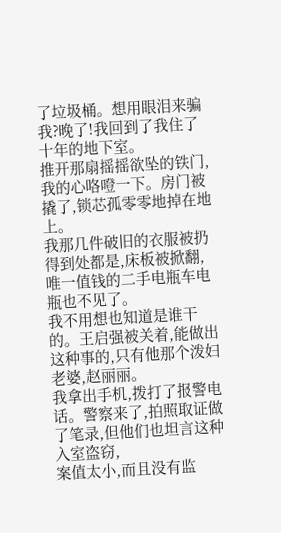了垃圾桶。想用眼泪来骗我?晚了!我回到了我住了十年的地下室。
推开那扇摇摇欲坠的铁门,我的心咯噔一下。房门被撬了,锁芯孤零零地掉在地上。
我那几件破旧的衣服被扔得到处都是,床板被掀翻,唯一值钱的二手电瓶车电瓶也不见了。
我不用想也知道是谁干的。王启强被关着,能做出这种事的,只有他那个泼妇老婆,赵丽丽。
我拿出手机,拨打了报警电话。警察来了,拍照取证做了笔录,但他们也坦言这种入室盗窃,
案值太小,而且没有监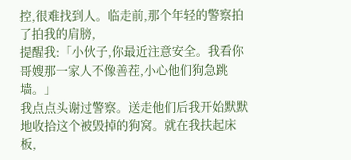控,很难找到人。临走前,那个年轻的警察拍了拍我的肩膀,
提醒我:「小伙子,你最近注意安全。我看你哥嫂那一家人不像善茬,小心他们狗急跳墙。」
我点点头谢过警察。送走他们后我开始默默地收拾这个被毁掉的狗窝。就在我扶起床板,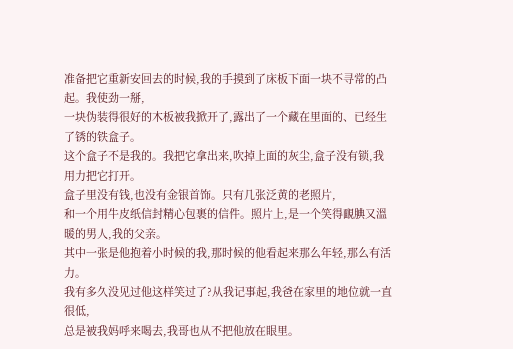准备把它重新安回去的时候,我的手摸到了床板下面一块不寻常的凸起。我使劲一掰,
一块伪装得很好的木板被我掀开了,露出了一个藏在里面的、已经生了锈的铁盒子。
这个盒子不是我的。我把它拿出来,吹掉上面的灰尘,盒子没有锁,我用力把它打开。
盒子里没有钱,也没有金银首饰。只有几张泛黄的老照片,
和一个用牛皮纸信封精心包裹的信件。照片上,是一个笑得靦腆又溫暖的男人,我的父亲。
其中一张是他抱着小时候的我,那时候的他看起来那么年轻,那么有活力。
我有多久没见过他这样笑过了?从我记事起,我爸在家里的地位就一直很低,
总是被我妈呼来喝去,我哥也从不把他放在眼里。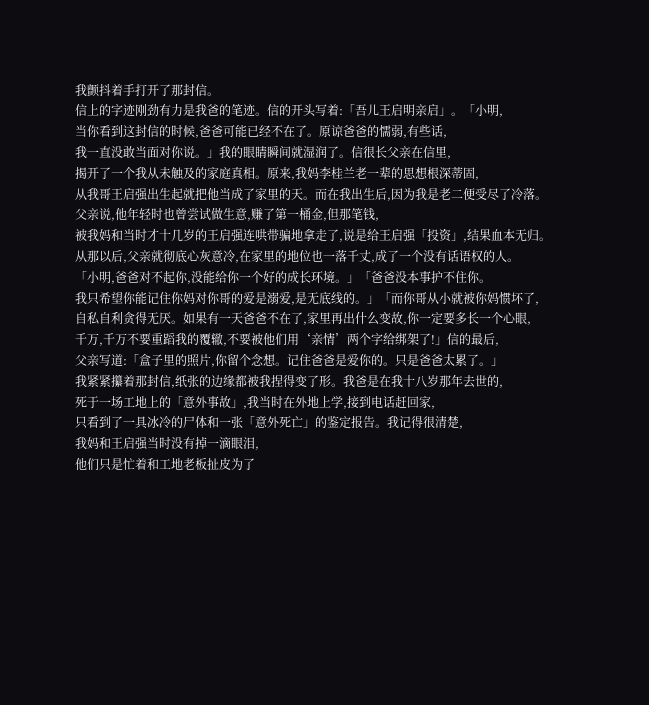我颤抖着手打开了那封信。
信上的字迹刚劲有力是我爸的笔迹。信的开头写着:「吾儿王启明亲启」。「小明,
当你看到这封信的时候,爸爸可能已经不在了。原谅爸爸的懦弱,有些话,
我一直没敢当面对你说。」我的眼睛瞬间就湿润了。信很长父亲在信里,
揭开了一个我从未触及的家庭真相。原来,我妈李桂兰老一辈的思想根深蒂固,
从我哥王启强出生起就把他当成了家里的天。而在我出生后,因为我是老二便受尽了冷落。
父亲说,他年轻时也曾尝试做生意,赚了第一桶金,但那笔钱,
被我妈和当时才十几岁的王启强连哄带骗地拿走了,说是给王启强「投资」,结果血本无归。
从那以后,父亲就彻底心灰意冷,在家里的地位也一落千丈,成了一个没有话语权的人。
「小明,爸爸对不起你,没能给你一个好的成长环境。」「爸爸没本事护不住你。
我只希望你能记住你妈对你哥的爱是溺爱,是无底线的。」「而你哥从小就被你妈惯坏了,
自私自利贪得无厌。如果有一天爸爸不在了,家里再出什么变故,你一定要多长一个心眼,
千万,千万不要重蹈我的覆辙,不要被他们用‘亲情’两个字给绑架了!」信的最后,
父亲写道:「盒子里的照片,你留个念想。记住爸爸是爱你的。只是爸爸太累了。」
我紧紧攥着那封信,纸张的边缘都被我捏得变了形。我爸是在我十八岁那年去世的,
死于一场工地上的「意外事故」,我当时在外地上学,接到电话赶回家,
只看到了一具冰冷的尸体和一张「意外死亡」的鉴定报告。我记得很清楚,
我妈和王启强当时没有掉一滴眼泪,
他们只是忙着和工地老板扯皮为了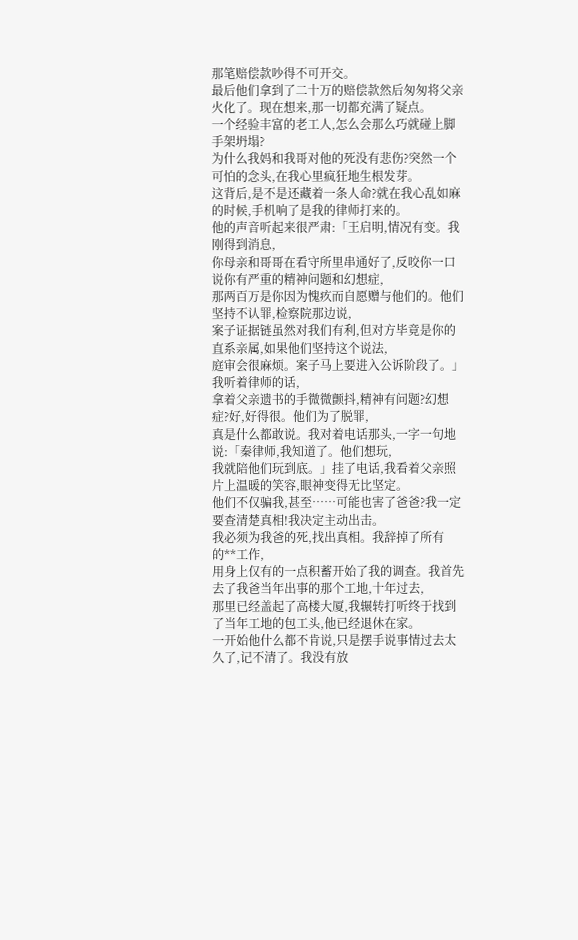那笔赔偿款吵得不可开交。
最后他们拿到了二十万的赔偿款然后匆匆将父亲火化了。现在想来,那一切都充满了疑点。
一个经验丰富的老工人,怎么会那么巧就碰上脚手架坍塌?
为什么我妈和我哥对他的死没有悲伤?突然一个可怕的念头,在我心里疯狂地生根发芽。
这背后,是不是还藏着一条人命?就在我心乱如麻的时候,手机响了是我的律师打来的。
他的声音听起来很严肃:「王启明,情况有变。我刚得到消息,
你母亲和哥哥在看守所里串通好了,反咬你一口说你有严重的精神问题和幻想症,
那两百万是你因为愧疚而自愿赠与他们的。他们坚持不认罪,检察院那边说,
案子证据链虽然对我们有利,但对方毕竟是你的直系亲属,如果他们坚持这个说法,
庭审会很麻烦。案子马上要进入公诉阶段了。」我听着律师的话,
拿着父亲遗书的手微微颤抖,精神有问题?幻想症?好,好得很。他们为了脱罪,
真是什么都敢说。我对着电话那头,一字一句地说:「秦律师,我知道了。他们想玩,
我就陪他们玩到底。」挂了电话,我看着父亲照片上温暖的笑容,眼神变得无比坚定。
他们不仅骗我,甚至……可能也害了爸爸?我一定要查清楚真相!我决定主动出击。
我必须为我爸的死,找出真相。我辞掉了所有的**工作,
用身上仅有的一点积蓄开始了我的调查。我首先去了我爸当年出事的那个工地,十年过去,
那里已经盖起了高楼大厦,我辗转打听终于找到了当年工地的包工头,他已经退休在家。
一开始他什么都不肯说,只是摆手说事情过去太久了,记不清了。我没有放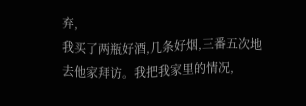弃,
我买了两瓶好酒,几条好烟,三番五次地去他家拜访。我把我家里的情况,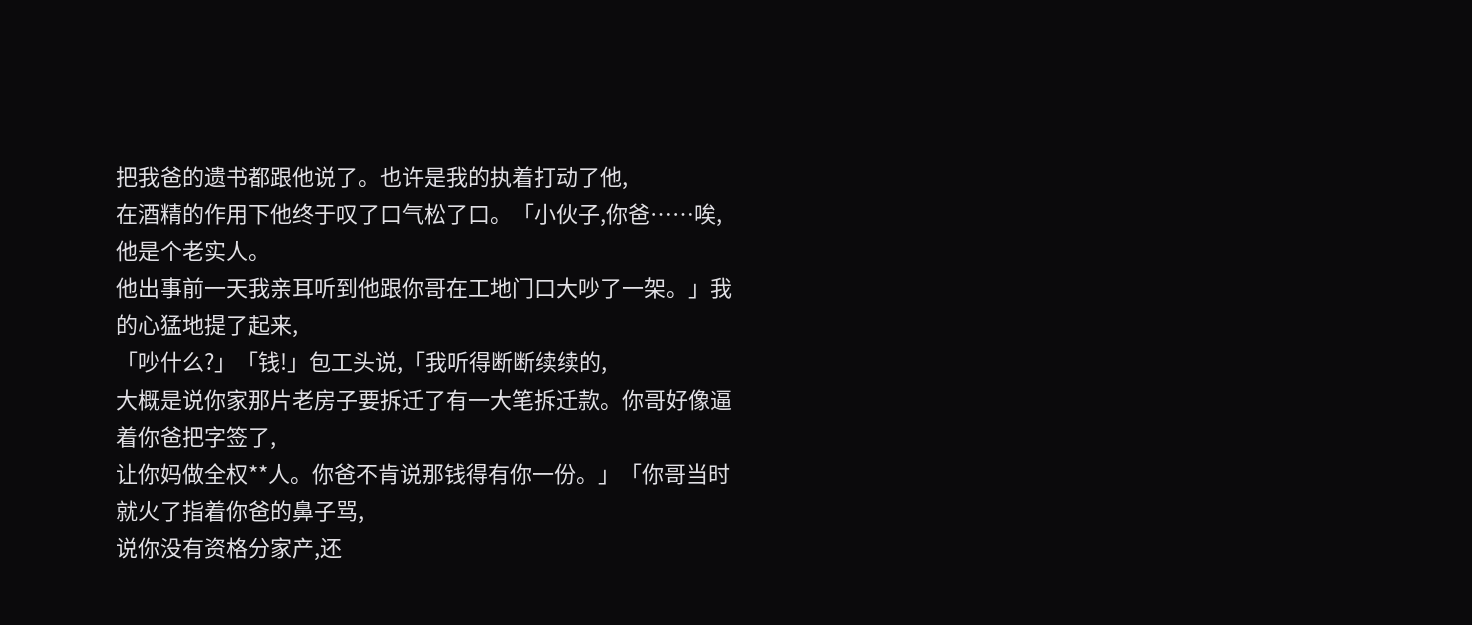把我爸的遗书都跟他说了。也许是我的执着打动了他,
在酒精的作用下他终于叹了口气松了口。「小伙子,你爸……唉,他是个老实人。
他出事前一天我亲耳听到他跟你哥在工地门口大吵了一架。」我的心猛地提了起来,
「吵什么?」「钱!」包工头说,「我听得断断续续的,
大概是说你家那片老房子要拆迁了有一大笔拆迁款。你哥好像逼着你爸把字签了,
让你妈做全权**人。你爸不肯说那钱得有你一份。」「你哥当时就火了指着你爸的鼻子骂,
说你没有资格分家产,还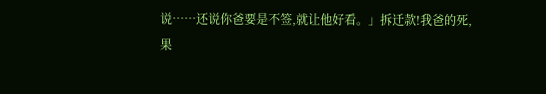说……还说你爸要是不签,就让他好看。」拆迁款!我爸的死,
果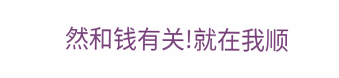然和钱有关!就在我顺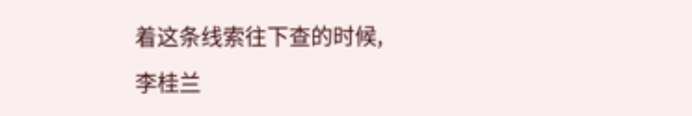着这条线索往下查的时候,
李桂兰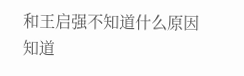和王启强不知道什么原因知道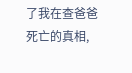了我在查爸爸死亡的真相,